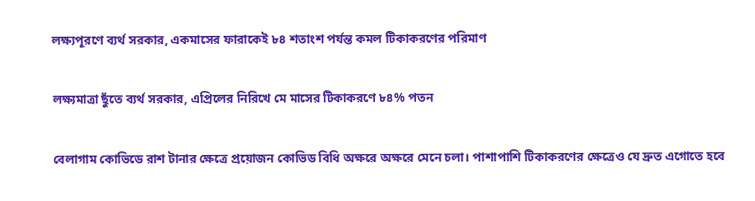লক্ষ্যপূরণে ব্যর্থ সরকার, একমাসের ফারাকেই ৮৪ শতাংশ পর্যন্ত কমল টিকাকরণের পরিমাণ

লক্ষ্যমাত্রা ছুঁতে ব্যর্থ সরকার, এপ্রিলের নিরিখে মে মাসের টিকাকরণে ৮৪% পতন

বেলাগাম কোভিডে রাশ টানার ক্ষেত্রে প্রয়োজন কোভিড বিধি অক্ষরে অক্ষরে মেনে চলা। পাশাপাশি টিকাকরণের ক্ষেত্রেও যে দ্রুত এগোতে হবে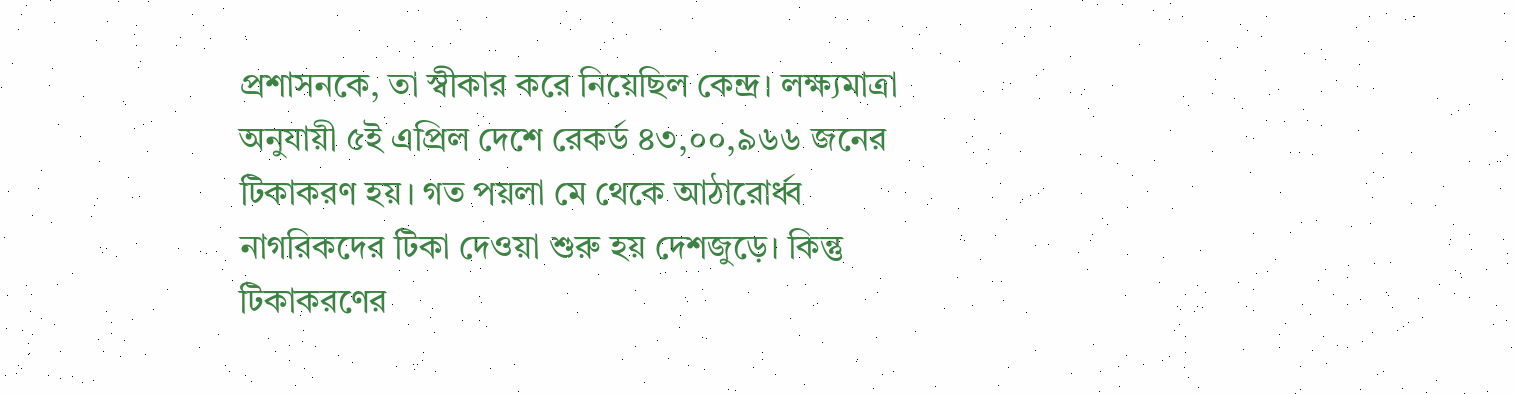প্রশাসনকে, তা স্বীকার করে নিয়েছিল কেন্দ্র। লক্ষ্যমাত্রা অনুযায়ী ৫ই এপ্রিল দেশে রেকর্ড ৪৩,০০,৯৬৬ জনের টিকাকরণ হয়। গত পয়লা মে থেকে আঠারোর্ধ্ব নাগরিকদের টিকা দেওয়া শুরু হয় দেশজুড়ে। কিন্তু টিকাকরণের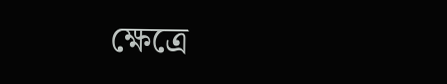ক্ষেত্রে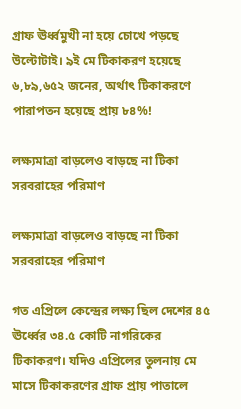গ্রাফ ঊর্ধ্বমুখী না হয়ে চোখে পড়ছে উল্টোটাই। ৯ই মে টিকাকরণ হয়েছে ৬,৮৯,৬৫২ জনের, অর্থাৎ টিকাকরণে পারাপতন হয়েছে প্রায় ৮৪%!

লক্ষ্যমাত্রা বাড়লেও বাড়ছে না টিকা সরবরাহের পরিমাণ

লক্ষ্যমাত্রা বাড়লেও বাড়ছে না টিকা সরবরাহের পরিমাণ

গত এপ্রিলে কেন্দ্রের লক্ষ্য ছিল দেশের ৪৫ ঊর্ধ্বের ৩৪.৫ কোটি নাগরিকের টিকাকরণ। যদিও এপ্রিলের তুলনায় মে মাসে টিকাকরণের গ্রাফ প্রায় পাতালে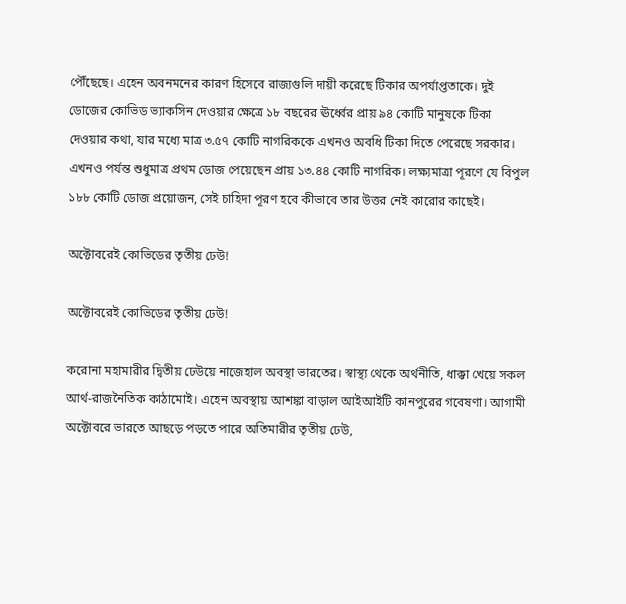পৌঁছেছে। এহেন অবনমনের কারণ হিসেবে রাজ্যগুলি দায়ী করেছে টিকার অপর্যাপ্ততাকে। দুই ডোজের কোভিড ভ্যাকসিন দেওয়ার ক্ষেত্রে ১৮ বছরের ঊর্ধ্বের প্রায় ৯৪ কোটি মানুষকে টিকা দেওয়ার কথা, যার মধ্যে মাত্র ৩.৫৭ কোটি নাগরিককে এখনও অবধি টিকা দিতে পেরেছে সরকার। এখনও পর্যন্ত শুধুমাত্র প্রথম ডোজ পেয়েছেন প্রায় ১৩.৪৪ কোটি নাগরিক। লক্ষ্যমাত্রা পূরণে যে বিপুল ১৮৮ কোটি ডোজ প্রয়োজন, সেই চাহিদা পূরণ হবে কীভাবে তার উত্তর নেই কারোর কাছেই।

অক্টোবরেই কোভিডের তৃতীয় ঢেউ!

অক্টোবরেই কোভিডের তৃতীয় ঢেউ!

করোনা মহামারীর দ্বিতীয় ঢেউয়ে নাজেহাল অবস্থা ভারতের। স্বাস্থ্য থেকে অর্থনীতি, ধাক্কা খেয়ে সকল আর্থ-রাজনৈতিক কাঠামোই। এহেন অবস্থায় আশঙ্কা বাড়াল আইআইটি কানপুরের গবেষণা। আগামী অক্টোবরে ভারতে আছড়ে পড়তে পারে অতিমারীর তৃতীয় ঢেউ,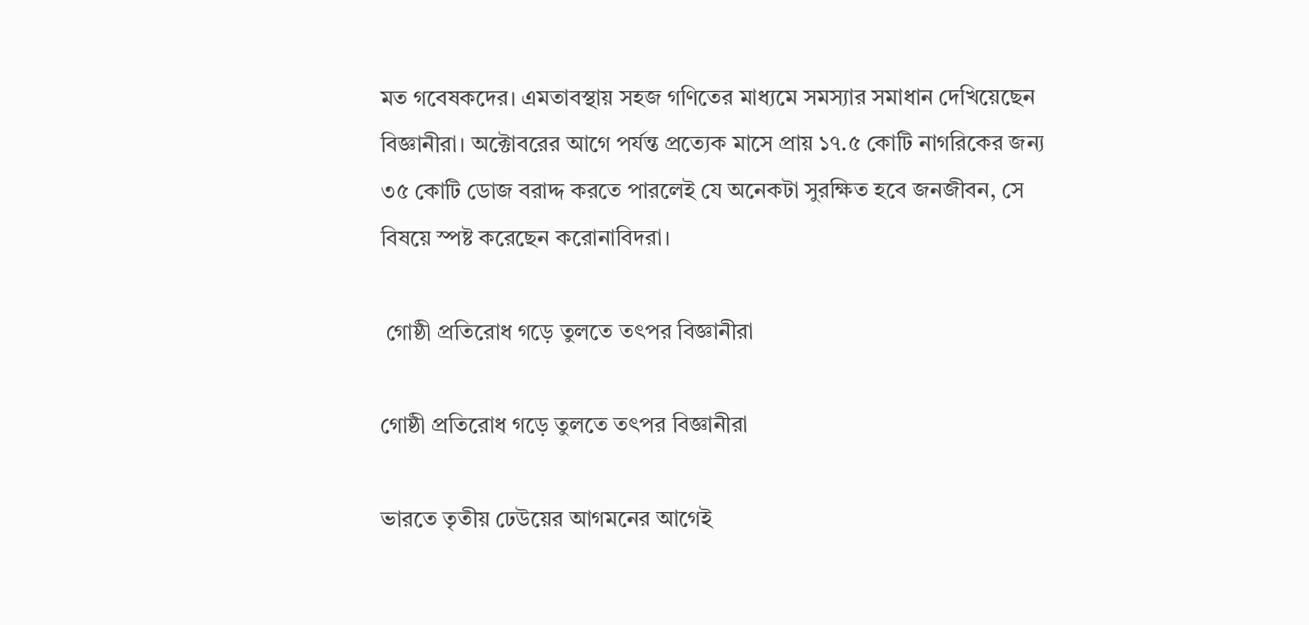মত গবেষকদের। এমতাবস্থায় সহজ গণিতের মাধ্যমে সমস্যার সমাধান দেখিয়েছেন বিজ্ঞানীরা। অক্টোবরের আগে পর্যন্ত প্রত্যেক মাসে প্রায় ১৭.৫ কোটি নাগরিকের জন্য ৩৫ কোটি ডোজ বরাদ্দ করতে পারলেই যে অনেকটা সুরক্ষিত হবে জনজীবন, সে বিষয়ে স্পষ্ট করেছেন করোনাবিদরা।

 গোষ্ঠী প্রতিরোধ গড়ে তুলতে তৎপর বিজ্ঞানীরা

গোষ্ঠী প্রতিরোধ গড়ে তুলতে তৎপর বিজ্ঞানীরা

ভারতে তৃতীয় ঢেউয়ের আগমনের আগেই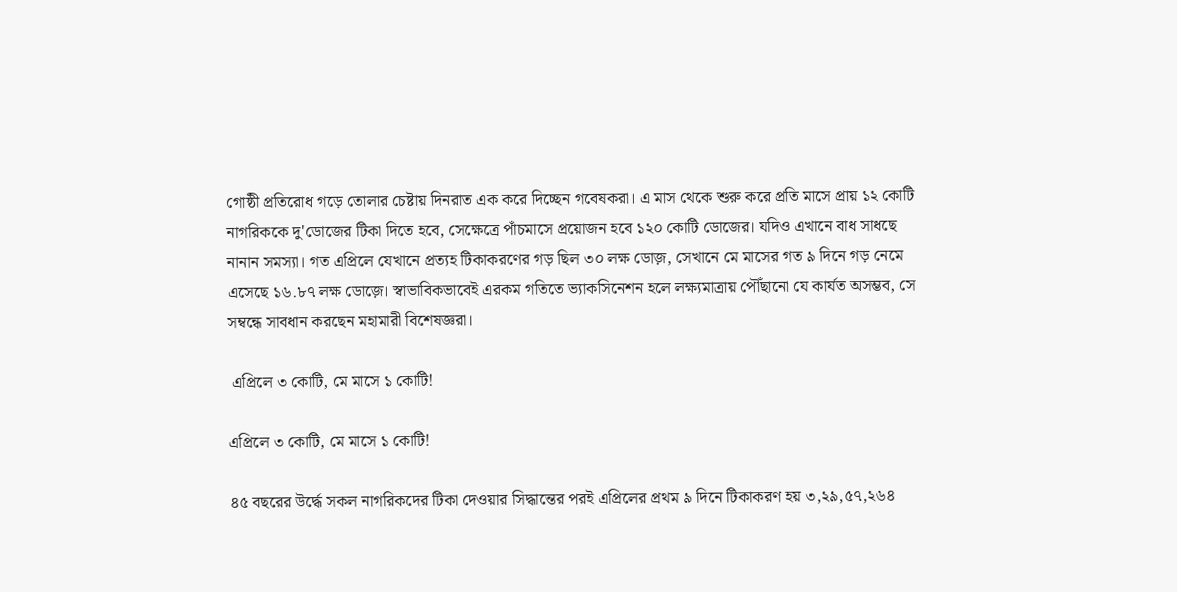গোষ্ঠী প্রতিরোধ গড়ে তোলার চেষ্টায় দিনরাত এক করে দিচ্ছেন গবেষকরা। এ মাস থেকে শুরু করে প্রতি মাসে প্রায় ১২ কোটি নাগরিককে দু'ডোজের টিকা দিতে হবে, সেক্ষেত্রে পাঁচমাসে প্রয়োজন হবে ১২০ কোটি ডোজের। যদিও এখানে বাধ সাধছে নানান সমস্যা। গত এপ্রিলে যেখানে প্রত্যহ টিকাকরণের গড় ছিল ৩০ লক্ষ ডোজ়, সেখানে মে মাসের গত ৯ দিনে গড় নেমে এসেছে ১৬.৮৭ লক্ষ ডোজ়ে। স্বাভাবিকভাবেই এরকম গতিতে ভ্যাকসিনেশন হলে লক্ষ্যমাত্রায় পৌঁছানো যে কার্যত অসম্ভব, সে সম্বন্ধে সাবধান করছেন মহামারী বিশেষজ্ঞরা।

 এপ্রিলে ৩ কোটি, মে মাসে ১ কোটি!

এপ্রিলে ৩ কোটি, মে মাসে ১ কোটি!

৪৫ বছরের উর্দ্ধে সকল নাগরিকদের টিকা দেওয়ার সিদ্ধান্তের পরই এপ্রিলের প্রথম ৯ দিনে টিকাকরণ হয় ৩,২৯,৫৭,২৬৪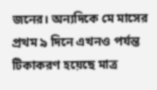জনের। অন্যদিকে মে মাসের প্রথম ৯ দিনে এখনও পর্যন্ত টিকাকরণ হয়েছে মাত্র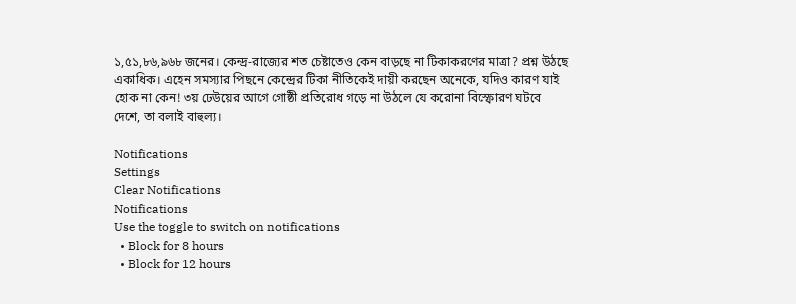১,৫১,৮৬,৯৬৮ জনের। কেন্দ্র-রাজ্যের শত চেষ্টাতেও কেন বাড়ছে না টিকাকরণের মাত্রা? প্রশ্ন উঠছে একাধিক। এহেন সমস্যার পিছনে কেন্দ্রের টিকা নীতিকেই দায়ী করছেন অনেকে, যদিও কারণ যাই হোক না কেন! ৩য় ঢেউয়ের আগে গোষ্ঠী প্রতিরোধ গড়ে না উঠলে যে করোনা বিস্ফোরণ ঘটবে দেশে, তা বলাই বাহুল্য।

Notifications
Settings
Clear Notifications
Notifications
Use the toggle to switch on notifications
  • Block for 8 hours
  • Block for 12 hours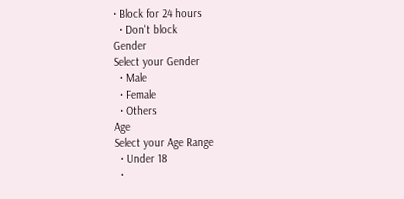• Block for 24 hours
  • Don't block
Gender
Select your Gender
  • Male
  • Female
  • Others
Age
Select your Age Range
  • Under 18
  •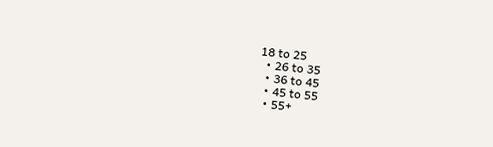18 to 25
  • 26 to 35
  • 36 to 45
  • 45 to 55
  • 55+